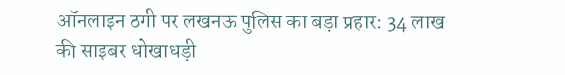ऑनलाइन ठगी पर लखनऊ पुलिस का बड़ा प्रहार: 34 लाख की साइबर धोखाधड़ी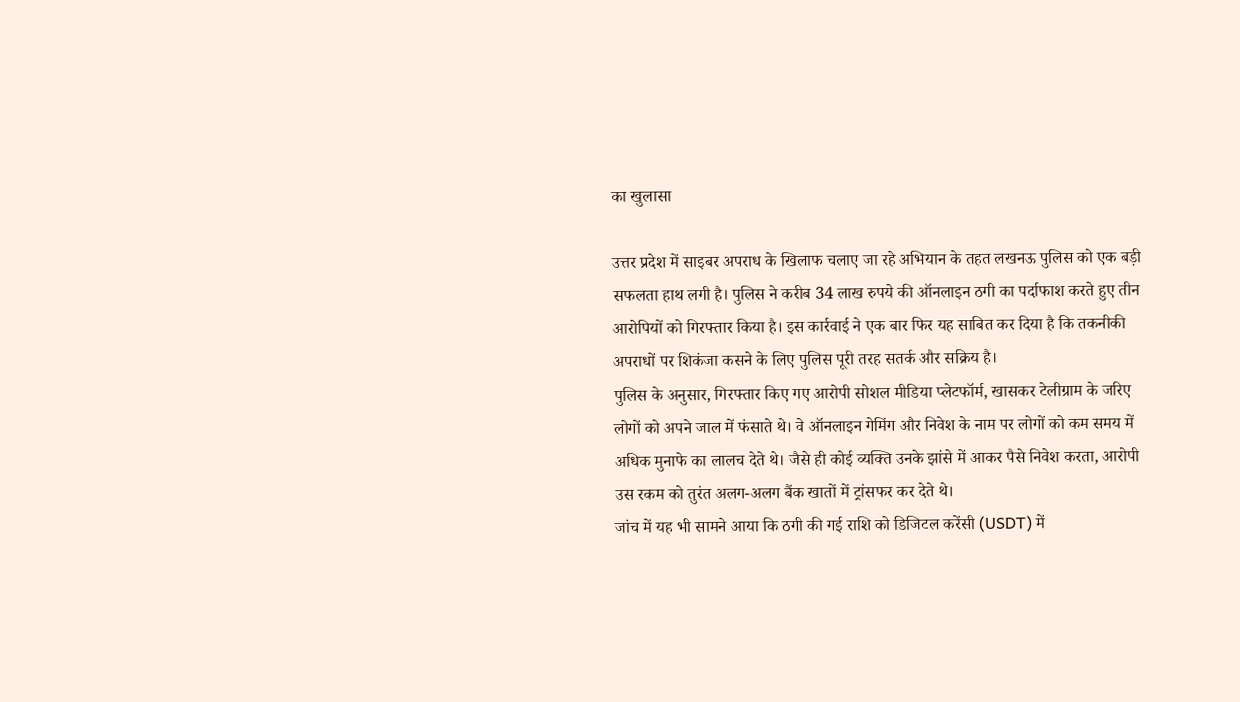का खुलासा

उत्तर प्रदेश में साइबर अपराध के खिलाफ चलाए जा रहे अभियान के तहत लखनऊ पुलिस को एक बड़ी सफलता हाथ लगी है। पुलिस ने करीब 34 लाख रुपये की ऑनलाइन ठगी का पर्दाफाश करते हुए तीन आरोपियों को गिरफ्तार किया है। इस कार्रवाई ने एक बार फिर यह साबित कर दिया है कि तकनीकी अपराधों पर शिकंजा कसने के लिए पुलिस पूरी तरह सतर्क और सक्रिय है।
पुलिस के अनुसार, गिरफ्तार किए गए आरोपी सोशल मीडिया प्लेटफॉर्म, खासकर टेलीग्राम के जरिए लोगों को अपने जाल में फंसाते थे। वे ऑनलाइन गेमिंग और निवेश के नाम पर लोगों को कम समय में अधिक मुनाफे का लालच देते थे। जैसे ही कोई व्यक्ति उनके झांसे में आकर पैसे निवेश करता, आरोपी उस रकम को तुरंत अलग-अलग बैंक खातों में ट्रांसफर कर देते थे।
जांच में यह भी सामने आया कि ठगी की गई राशि को डिजिटल करेंसी (USDT) में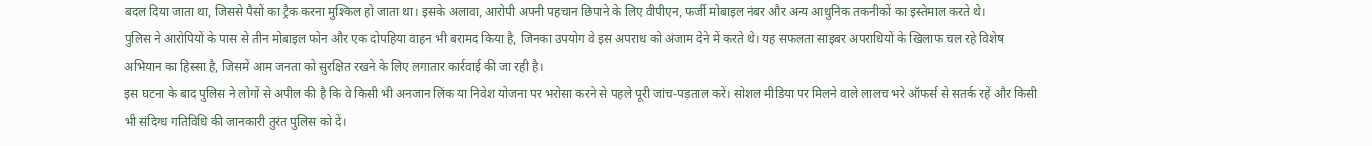बदल दिया जाता था, जिससे पैसों का ट्रैक करना मुश्किल हो जाता था। इसके अलावा, आरोपी अपनी पहचान छिपाने के लिए वीपीएन, फर्जी मोबाइल नंबर और अन्य आधुनिक तकनीकों का इस्तेमाल करते थे।
पुलिस ने आरोपियों के पास से तीन मोबाइल फोन और एक दोपहिया वाहन भी बरामद किया है, जिनका उपयोग वे इस अपराध को अंजाम देने में करते थे। यह सफलता साइबर अपराधियों के खिलाफ चल रहे विशेष अभियान का हिस्सा है, जिसमें आम जनता को सुरक्षित रखने के लिए लगातार कार्रवाई की जा रही है।
इस घटना के बाद पुलिस ने लोगों से अपील की है कि वे किसी भी अनजान लिंक या निवेश योजना पर भरोसा करने से पहले पूरी जांच-पड़ताल करें। सोशल मीडिया पर मिलने वाले लालच भरे ऑफर्स से सतर्क रहें और किसी भी संदिग्ध गतिविधि की जानकारी तुरंत पुलिस को दें।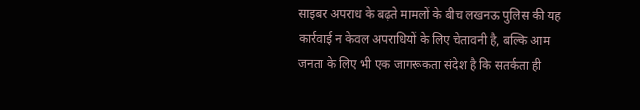साइबर अपराध के बढ़ते मामलों के बीच लखनऊ पुलिस की यह कार्रवाई न केवल अपराधियों के लिए चेतावनी है, बल्कि आम जनता के लिए भी एक जागरूकता संदेश है कि सतर्कता ही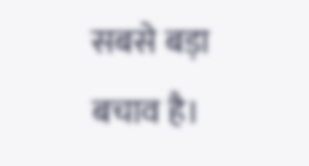सबसे बड़ा बचाव है।